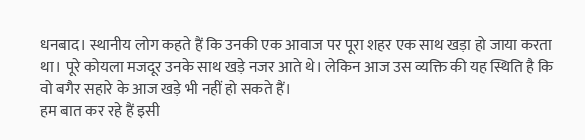धनबाद। स्थानीय लोग कहते हैं कि उनकी एक आवाज पर पूरा शहर एक साथ खड़ा हो जाया करता था। पूरे कोयला मजदूर उनके साथ खड़े नजर आते थे। लेकिन आज उस व्यक्ति की यह स्थिति है कि वो बगैर सहारे के आज खड़े भी नहीं हो सकते हैं।
हम बात कर रहे हैं इसी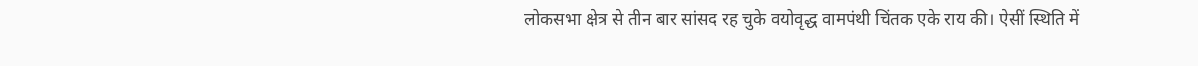लोकसभा क्षेत्र से तीन बार सांसद रह चुके वयोवृद्ध वामपंथी चिंतक एके राय की। ऐसीं स्थिति में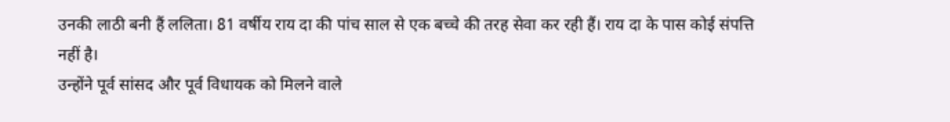उनकी लाठी बनी हैं ललिता। 81 वर्षीय राय दा की पांच साल से एक बच्चे की तरह सेवा कर रही हैं। राय दा के पास कोई संपत्ति नहीं है।
उन्होंने पूर्व सांसद और पूर्व विधायक को मिलने वाले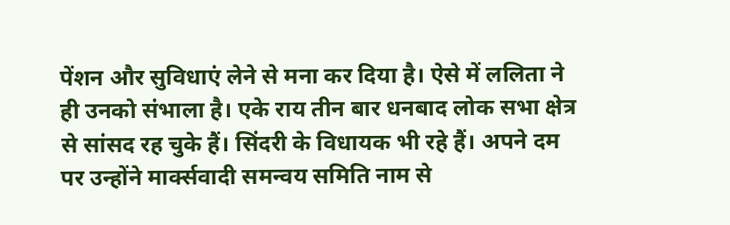पेंशन और सुविधाएं लेने से मना कर दिया है। ऐसे में ललिता ने ही उनको संभाला है। एके राय तीन बार धनबाद लोक सभा क्षेत्र से सांसद रह चुके हैं। सिंदरी के विधायक भी रहे हैं। अपने दम पर उन्होंने मार्क्सवादी समन्वय समिति नाम से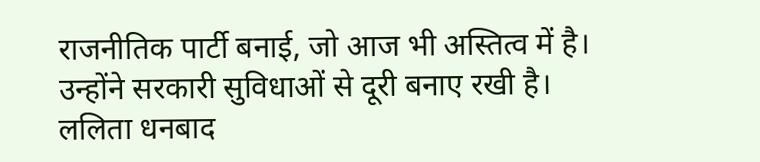राजनीतिक पार्टी बनाई, जो आज भी अस्तित्व में है। उन्होंने सरकारी सुविधाओं से दूरी बनाए रखी है।
ललिता धनबाद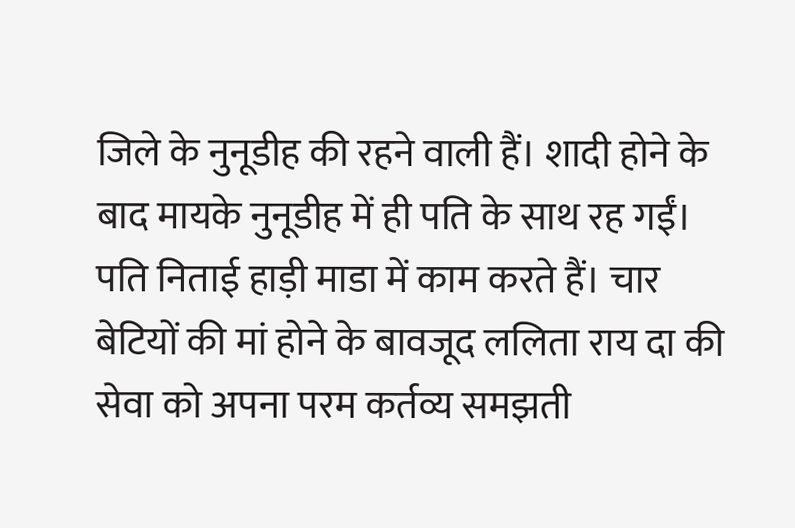जिले के नुनूडीह की रहने वाली हैं। शादी होने के बाद मायके नुनूडीह में ही पति के साथ रह गईं। पति निताई हाड़ी माडा में काम करते हैं। चार बेटियों की मां होने के बावजूद ललिता राय दा की सेवा को अपना परम कर्तव्य समझती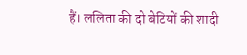हैं। ललिता की दो बेटियों की शादी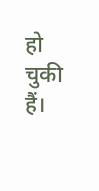हो चुकी हैं।